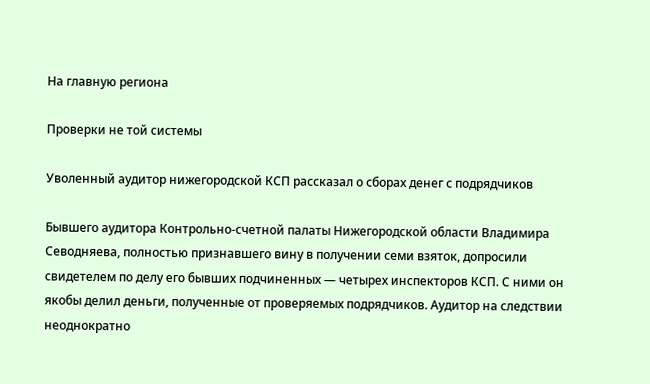На главную региона

Проверки не той системы

Уволенный аудитор нижегородской КСП рассказал о сборах денег с подрядчиков

Бывшего аудитора Контрольно-счетной палаты Нижегородской области Владимира Севодняева, полностью признавшего вину в получении семи взяток, допросили свидетелем по делу его бывших подчиненных — четырех инспекторов КСП. С ними он якобы делил деньги, полученные от проверяемых подрядчиков. Аудитор на следствии неоднократно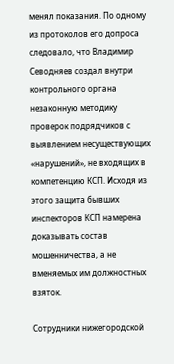менял показания. По одному из протоколов его допроса следовало, что Владимир Севодняев создал внутри контрольного органа незаконную методику проверок подрядчиков с выявлением несуществующих «нарушений», не входящих в компетенцию КСП. Исходя из этого защита бывших инспекторов КСП намерена доказывать состав мошенничества, а не вменяемых им должностных взяток.

Сотрудники нижегородской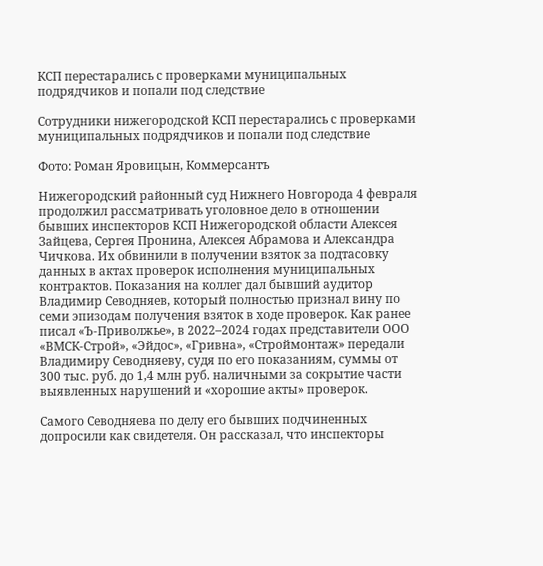КСП перестарались с проверками муниципальных подрядчиков и попали под следствие

Сотрудники нижегородской КСП перестарались с проверками муниципальных подрядчиков и попали под следствие

Фото: Роман Яровицын, Коммерсантъ

Нижегородский районный суд Нижнего Новгорода 4 февраля продолжил рассматривать уголовное дело в отношении бывших инспекторов КСП Нижегородской области Алексея Зайцева, Сергея Пронина, Алексея Абрамова и Александра Чичкова. Их обвинили в получении взяток за подтасовку данных в актах проверок исполнения муниципальных контрактов. Показания на коллег дал бывший аудитор Владимир Севодняев, который полностью признал вину по семи эпизодам получения взяток в ходе проверок. Как ранее писал «Ъ-Приволжье», в 2022–2024 годах представители ООО «ВМСК-Строй», «Эйдос», «Гривна», «Строймонтаж» передали Владимиру Севодняеву, судя по его показаниям, суммы от 300 тыс. руб. до 1,4 млн руб. наличными за сокрытие части выявленных нарушений и «хорошие акты» проверок.

Самого Севодняева по делу его бывших подчиненных допросили как свидетеля. Он рассказал, что инспекторы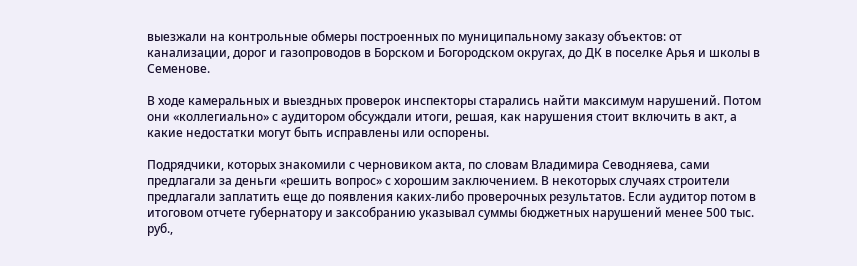выезжали на контрольные обмеры построенных по муниципальному заказу объектов: от канализации, дорог и газопроводов в Борском и Богородском округах, до ДК в поселке Арья и школы в Семенове.

В ходе камеральных и выездных проверок инспекторы старались найти максимум нарушений. Потом они «коллегиально» с аудитором обсуждали итоги, решая, как нарушения стоит включить в акт, а какие недостатки могут быть исправлены или оспорены.

Подрядчики, которых знакомили с черновиком акта, по словам Владимира Севодняева, сами предлагали за деньги «решить вопрос» с хорошим заключением. В некоторых случаях строители предлагали заплатить еще до появления каких-либо проверочных результатов. Если аудитор потом в итоговом отчете губернатору и заксобранию указывал суммы бюджетных нарушений менее 500 тыс. руб.,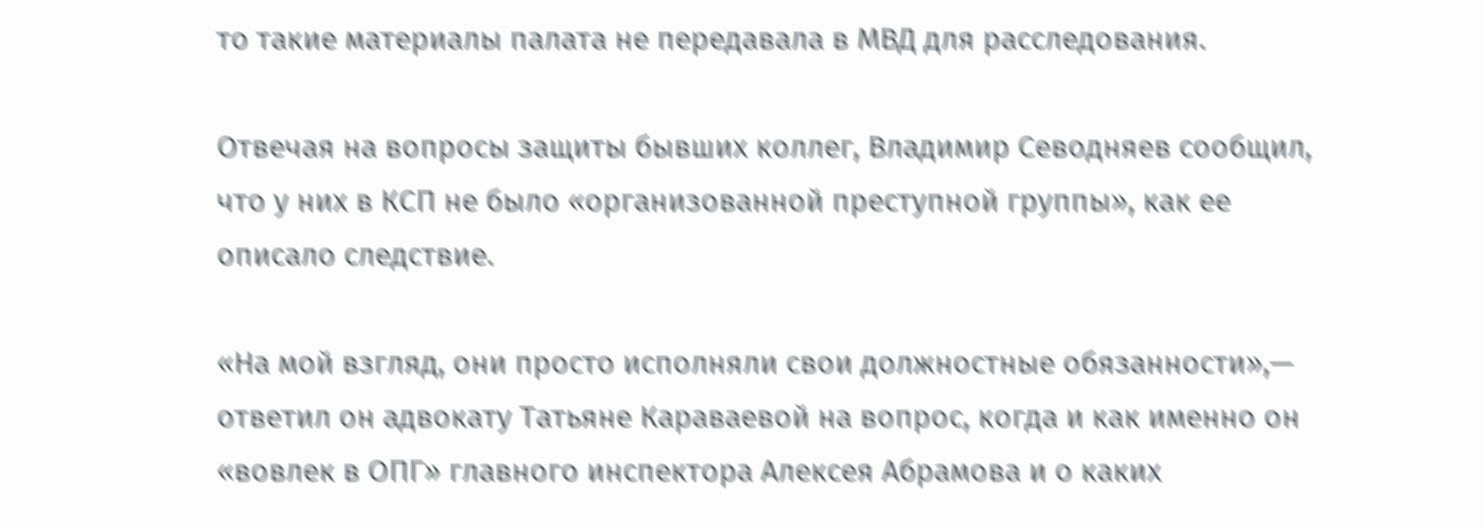то такие материалы палата не передавала в МВД для расследования.

Отвечая на вопросы защиты бывших коллег, Владимир Севодняев сообщил, что у них в КСП не было «организованной преступной группы», как ее описало следствие.

«На мой взгляд, они просто исполняли свои должностные обязанности»,— ответил он адвокату Татьяне Караваевой на вопрос, когда и как именно он «вовлек в ОПГ» главного инспектора Алексея Абрамова и о каких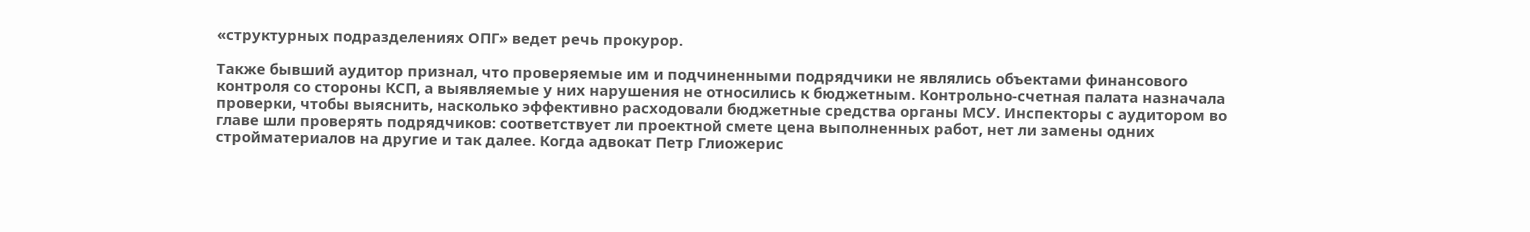«структурных подразделениях ОПГ» ведет речь прокурор.

Также бывший аудитор признал, что проверяемые им и подчиненными подрядчики не являлись объектами финансового контроля со стороны КСП, а выявляемые у них нарушения не относились к бюджетным. Контрольно-счетная палата назначала проверки, чтобы выяснить, насколько эффективно расходовали бюджетные средства органы МСУ. Инспекторы с аудитором во главе шли проверять подрядчиков: соответствует ли проектной смете цена выполненных работ, нет ли замены одних стройматериалов на другие и так далее. Когда адвокат Петр Глиожерис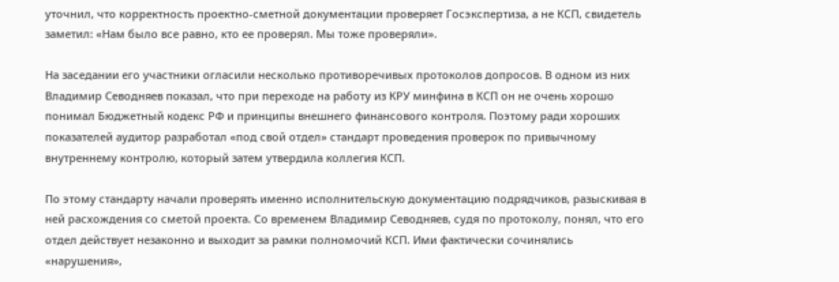уточнил, что корректность проектно-сметной документации проверяет Госэкспертиза, а не КСП, свидетель заметил: «Нам было все равно, кто ее проверял. Мы тоже проверяли».

На заседании его участники огласили несколько противоречивых протоколов допросов. В одном из них Владимир Севодняев показал, что при переходе на работу из КРУ минфина в КСП он не очень хорошо понимал Бюджетный кодекс РФ и принципы внешнего финансового контроля. Поэтому ради хороших показателей аудитор разработал «под свой отдел» стандарт проведения проверок по привычному внутреннему контролю, который затем утвердила коллегия КСП.

По этому стандарту начали проверять именно исполнительскую документацию подрядчиков, разыскивая в ней расхождения со сметой проекта. Со временем Владимир Севодняев, судя по протоколу, понял, что его отдел действует незаконно и выходит за рамки полномочий КСП. Ими фактически сочинялись «нарушения»,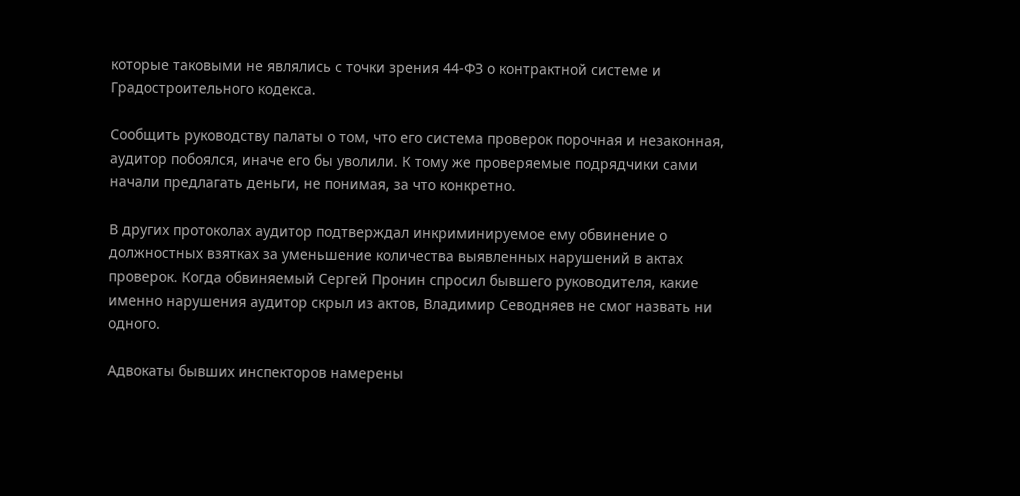которые таковыми не являлись с точки зрения 44-ФЗ о контрактной системе и Градостроительного кодекса.

Сообщить руководству палаты о том, что его система проверок порочная и незаконная, аудитор побоялся, иначе его бы уволили. К тому же проверяемые подрядчики сами начали предлагать деньги, не понимая, за что конкретно.

В других протоколах аудитор подтверждал инкриминируемое ему обвинение о должностных взятках за уменьшение количества выявленных нарушений в актах проверок. Когда обвиняемый Сергей Пронин спросил бывшего руководителя, какие именно нарушения аудитор скрыл из актов, Владимир Севодняев не смог назвать ни одного.

Адвокаты бывших инспекторов намерены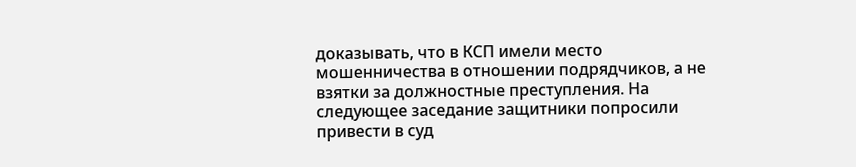доказывать, что в КСП имели место мошенничества в отношении подрядчиков, а не взятки за должностные преступления. На следующее заседание защитники попросили привести в суд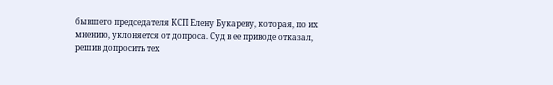бывшего председателя КСП Елену Букареву, которая, по их мнению, уклоняется от допроса. Суд в ее приводе отказал, решив допросить тех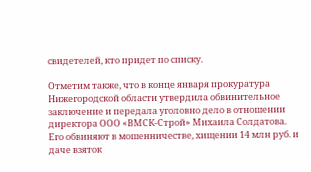свидетелей, кто придет по списку.

Отметим также, что в конце января прокуратура Нижегородской области утвердила обвинительное заключение и передала уголовно дело в отношении директора ООО «ВМСК-Строй» Михаила Солдатова. Его обвиняют в мошенничестве, хищении 14 млн руб. и даче взяток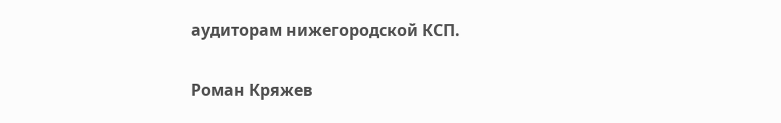аудиторам нижегородской КСП.

Роман Кряжев